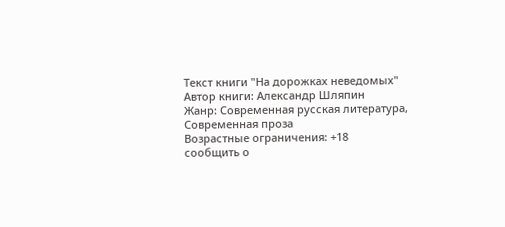Текст книги "На дорожках неведомых"
Автор книги: Александр Шляпин
Жанр: Современная русская литература, Современная проза
Возрастные ограничения: +18
сообщить о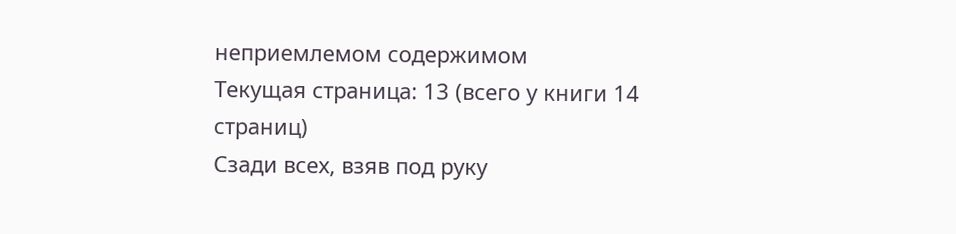неприемлемом содержимом
Текущая страница: 13 (всего у книги 14 страниц)
Сзади всех, взяв под руку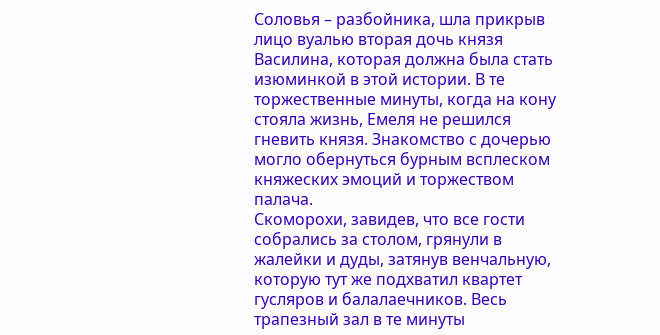Соловья – разбойника, шла прикрыв лицо вуалью вторая дочь князя Василина, которая должна была стать изюминкой в этой истории. В те торжественные минуты, когда на кону стояла жизнь, Емеля не решился гневить князя. Знакомство с дочерью могло обернуться бурным всплеском княжеских эмоций и торжеством палача.
Скоморохи, завидев, что все гости собрались за столом, грянули в жалейки и дуды, затянув венчальную, которую тут же подхватил квартет гусляров и балалаечников. Весь трапезный зал в те минуты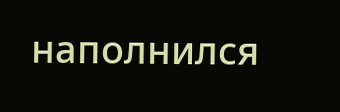наполнился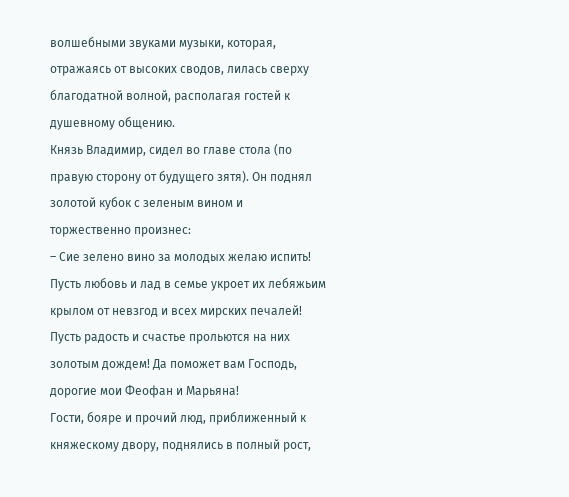волшебными звуками музыки, которая, отражаясь от высоких сводов, лилась сверху благодатной волной, располагая гостей к душевному общению.
Князь Владимир, сидел во главе стола (по правую сторону от будущего зятя). Он поднял золотой кубок с зеленым вином и торжественно произнес:
– Сие зелено вино за молодых желаю испить! Пусть любовь и лад в семье укроет их лебяжьим крылом от невзгод и всех мирских печалей! Пусть радость и счастье прольются на них золотым дождем! Да поможет вам Господь, дорогие мои Феофан и Марьяна!
Гости, бояре и прочий люд, приближенный к княжескому двору, поднялись в полный рост,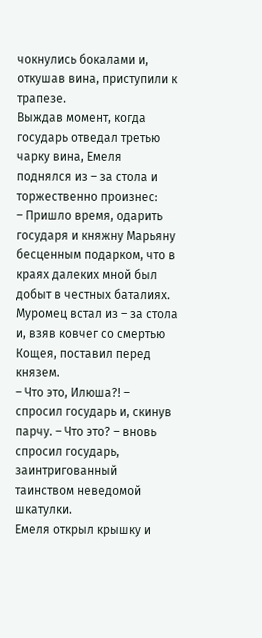чокнулись бокалами и, откушав вина, приступили к трапезе.
Выждав момент, когда государь отведал третью чарку вина, Емеля поднялся из – за стола и торжественно произнес:
– Пришло время, одарить государя и княжну Марьяну бесценным подарком, что в краях далеких мной был добыт в честных баталиях.
Муромец встал из – за стола и, взяв ковчег со смертью Кощея, поставил перед князем.
– Что это, Илюша?! – спросил государь и, скинув парчу. – Что это? – вновь спросил государь, заинтригованный таинством неведомой шкатулки.
Емеля открыл крышку и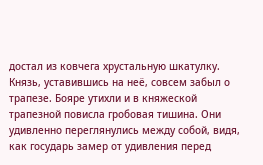достал из ковчега хрустальную шкатулку.
Князь, уставившись на неё, совсем забыл о трапезе. Бояре утихли и в княжеской трапезной повисла гробовая тишина. Они удивленно переглянулись между собой, видя, как государь замер от удивления перед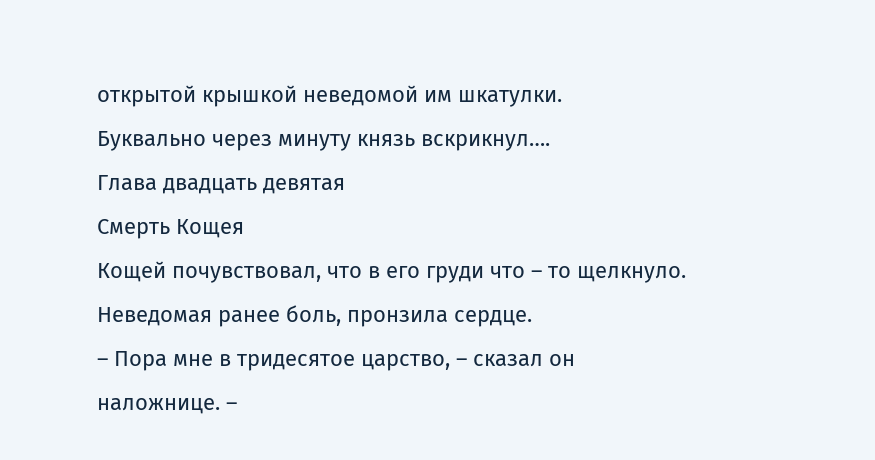открытой крышкой неведомой им шкатулки.
Буквально через минуту князь вскрикнул….
Глава двадцать девятая
Смерть Кощея
Кощей почувствовал, что в его груди что – то щелкнуло. Неведомая ранее боль, пронзила сердце.
– Пора мне в тридесятое царство, – сказал он наложнице. –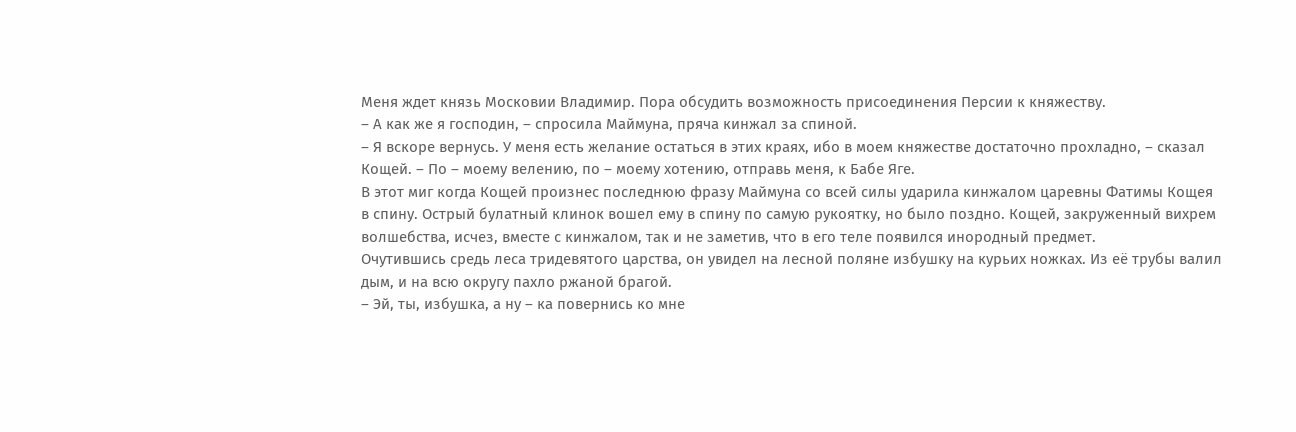Меня ждет князь Московии Владимир. Пора обсудить возможность присоединения Персии к княжеству.
– А как же я господин, – спросила Маймуна, пряча кинжал за спиной.
– Я вскоре вернусь. У меня есть желание остаться в этих краях, ибо в моем княжестве достаточно прохладно, – сказал Кощей. – По – моему велению, по – моему хотению, отправь меня, к Бабе Яге.
В этот миг когда Кощей произнес последнюю фразу Маймуна со всей силы ударила кинжалом царевны Фатимы Кощея в спину. Острый булатный клинок вошел ему в спину по самую рукоятку, но было поздно. Кощей, закруженный вихрем волшебства, исчез, вместе с кинжалом, так и не заметив, что в его теле появился инородный предмет.
Очутившись средь леса тридевятого царства, он увидел на лесной поляне избушку на курьих ножках. Из её трубы валил дым, и на всю округу пахло ржаной брагой.
– Эй, ты, избушка, а ну – ка повернись ко мне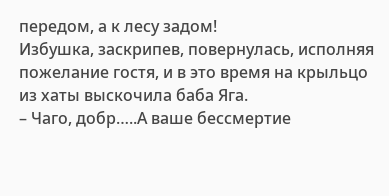передом, а к лесу задом!
Избушка, заскрипев, повернулась, исполняя пожелание гостя, и в это время на крыльцо из хаты выскочила баба Яга.
– Чаго, добр…..А ваше бессмертие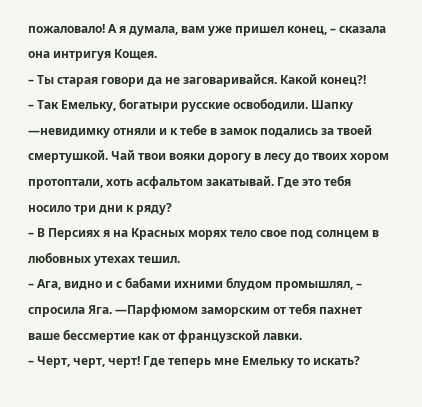пожаловало! А я думала, вам уже пришел конец, – сказала она интригуя Кощея.
– Ты старая говори да не заговаривайся. Какой конец?!
– Так Емельку, богатыри русские освободили. Шапку —невидимку отняли и к тебе в замок подались за твоей смертушкой. Чай твои вояки дорогу в лесу до твоих хором протоптали, хоть асфальтом закатывай. Где это тебя носило три дни к ряду?
– В Персиях я на Красных морях тело свое под солнцем в любовных утехах тешил.
– Ага, видно и с бабами ихними блудом промышлял, – спросила Яга. —Парфюмом заморским от тебя пахнет ваше бессмертие как от французской лавки.
– Черт, черт, черт! Где теперь мне Емельку то искать?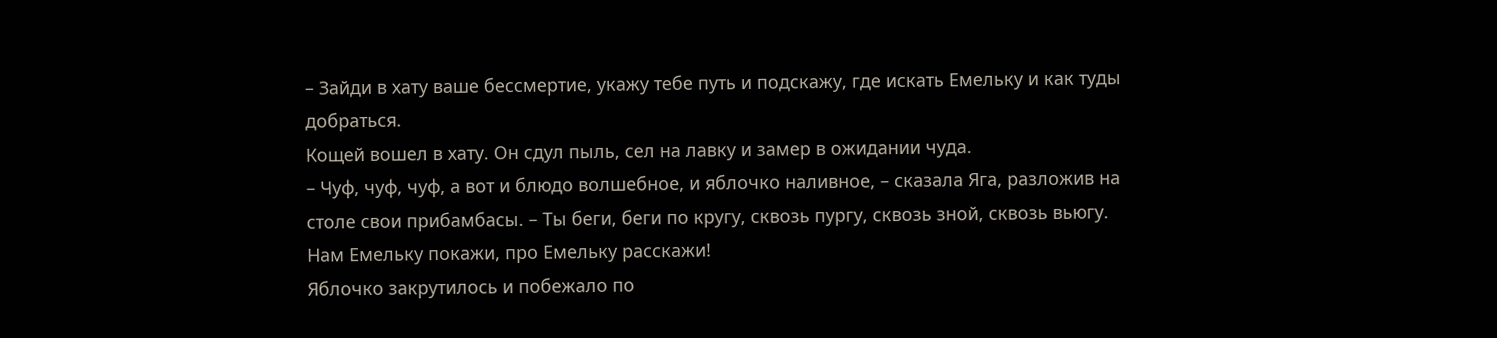– Зайди в хату ваше бессмертие, укажу тебе путь и подскажу, где искать Емельку и как туды добраться.
Кощей вошел в хату. Он сдул пыль, сел на лавку и замер в ожидании чуда.
– Чуф, чуф, чуф, а вот и блюдо волшебное, и яблочко наливное, – сказала Яга, разложив на столе свои прибамбасы. – Ты беги, беги по кругу, сквозь пургу, сквозь зной, сквозь вьюгу. Нам Емельку покажи, про Емельку расскажи!
Яблочко закрутилось и побежало по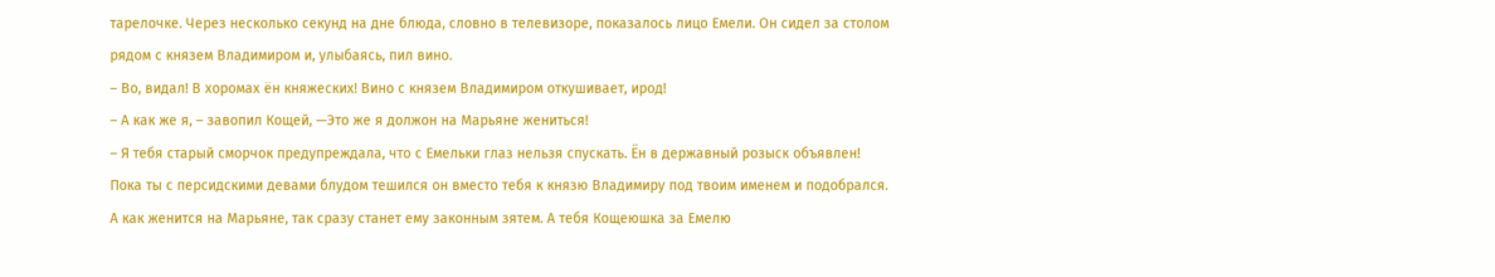тарелочке. Через несколько секунд на дне блюда, словно в телевизоре, показалось лицо Емели. Он сидел за столом рядом с князем Владимиром и, улыбаясь, пил вино.
– Во, видал! В хоромах ён княжеских! Вино с князем Владимиром откушивает, ирод!
– А как же я, – завопил Кощей, —Это же я должон на Марьяне жениться!
– Я тебя старый сморчок предупреждала, что с Емельки глаз нельзя спускать. Ён в державный розыск объявлен! Пока ты с персидскими девами блудом тешился он вместо тебя к князю Владимиру под твоим именем и подобрался. А как женится на Марьяне, так сразу станет ему законным зятем. А тебя Кощеюшка за Емелю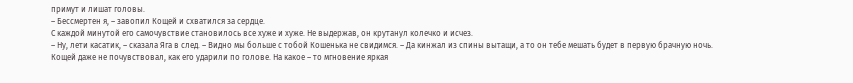примут и лишат головы.
– Бессмертен я, – завопил Кощей и схватился за сердце.
С каждой минутой его самочувствие становилось все хуже и хуже. Не выдержав, он крутанул колечко и исчез.
– Ну, лети касатик, – сказала Яга в след. – Видно мы больше с тобой Кошенька не свидимся. – Да кинжал из спины вытащи, а то он тебе мешать будет в первую брачную ночь.
Кощей даже не почувствовал, как его ударили по голове. На какое – то мгновение яркая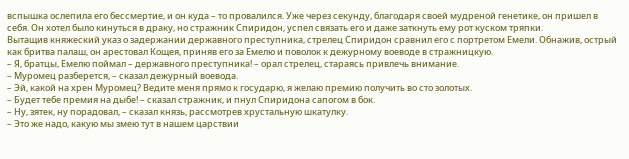вспышка ослепила его бессмертие, и он куда – то провалился. Уже через секунду, благодаря своей мудреной генетике, он пришел в себя. Он хотел было кинуться в драку, но стражник Спиридон, успел связать его и даже заткнуть ему рот куском тряпки.
Вытащив княжеский указ о задержании державного преступника, стрелец Спиридон сравнил его с портретом Емели. Обнажив, острый как бритва палаш, он арестовал Кощея, приняв его за Емелю и поволок к дежурному воеводе в стражницкую.
– Я, братцы, Емелю поймал – державного преступника! – орал стрелец, стараясь привлечь внимание.
– Муромец разберется, – сказал дежурный воевода.
– Эй, какой на хрен Муромец? Ведите меня прямо к государю, я желаю премию получить во сто золотых.
– Будет тебе премия на дыбе! – сказал стражник, и пнул Спиридона сапогом в бок.
– Ну, зятек, ну порадовал, – сказал князь, рассмотрев хрустальную шкатулку.
– Это же надо, какую мы змею тут в нашем царствии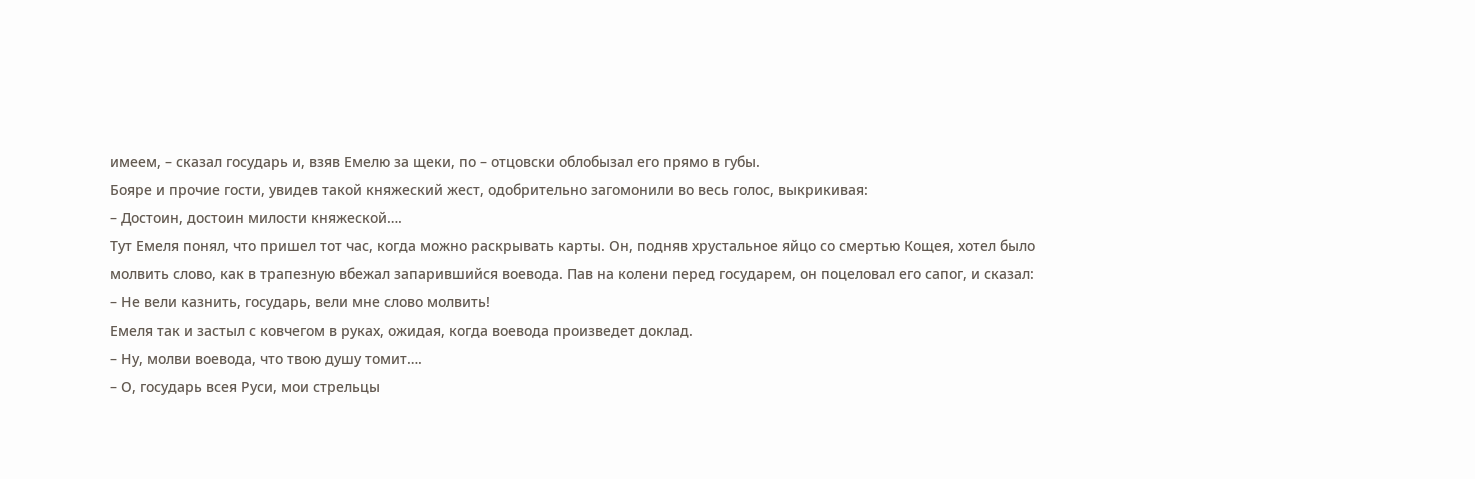имеем, – сказал государь и, взяв Емелю за щеки, по – отцовски облобызал его прямо в губы.
Бояре и прочие гости, увидев такой княжеский жест, одобрительно загомонили во весь голос, выкрикивая:
– Достоин, достоин милости княжеской….
Тут Емеля понял, что пришел тот час, когда можно раскрывать карты. Он, подняв хрустальное яйцо со смертью Кощея, хотел было молвить слово, как в трапезную вбежал запарившийся воевода. Пав на колени перед государем, он поцеловал его сапог, и сказал:
– Не вели казнить, государь, вели мне слово молвить!
Емеля так и застыл с ковчегом в руках, ожидая, когда воевода произведет доклад.
– Ну, молви воевода, что твою душу томит….
– О, государь всея Руси, мои стрельцы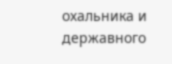охальника и державного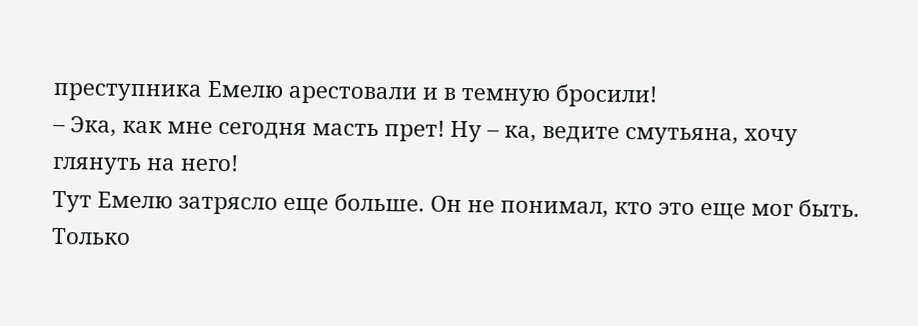преступника Емелю арестовали и в темную бросили!
– Эка, как мне сегодня масть прет! Ну – ка, ведите смутьяна, хочу глянуть на него!
Тут Емелю затрясло еще больше. Он не понимал, кто это еще мог быть. Только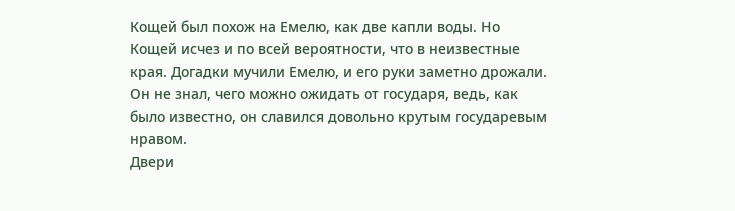Кощей был похож на Емелю, как две капли воды. Но Кощей исчез и по всей вероятности, что в неизвестные края. Догадки мучили Емелю, и его руки заметно дрожали. Он не знал, чего можно ожидать от государя, ведь, как было известно, он славился довольно крутым государевым нравом.
Двери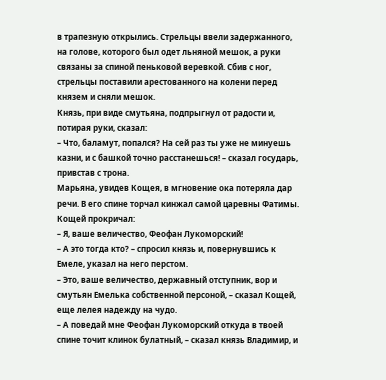в трапезную открылись. Стрельцы ввели задержанного, на голове, которого был одет льняной мешок, а руки связаны за спиной пеньковой веревкой. Сбив с ног, стрельцы поставили арестованного на колени перед князем и сняли мешок.
Князь, при виде смутьяна, подпрыгнул от радости и, потирая руки, сказал:
– Что, баламут, попался? На сей раз ты уже не минуешь казни, и с башкой точно расстанешься! – сказал государь, привстав с трона.
Марьяна, увидев Кощея, в мгновение ока потеряла дар речи. В его спине торчал кинжал самой царевны Фатимы.
Кощей прокричал:
– Я, ваше величество, Феофан Лукоморский!
– А это тогда кто? – спросил князь и, повернувшись к Емеле, указал на него перстом.
– Это, ваше величество, державный отступник, вор и смутьян Емелька собственной персоной, – сказал Кощей, еще лелея надежду на чудо.
– А поведай мне Феофан Лукоморский откуда в твоей спине точит клинок булатный, – сказал князь Владимир, и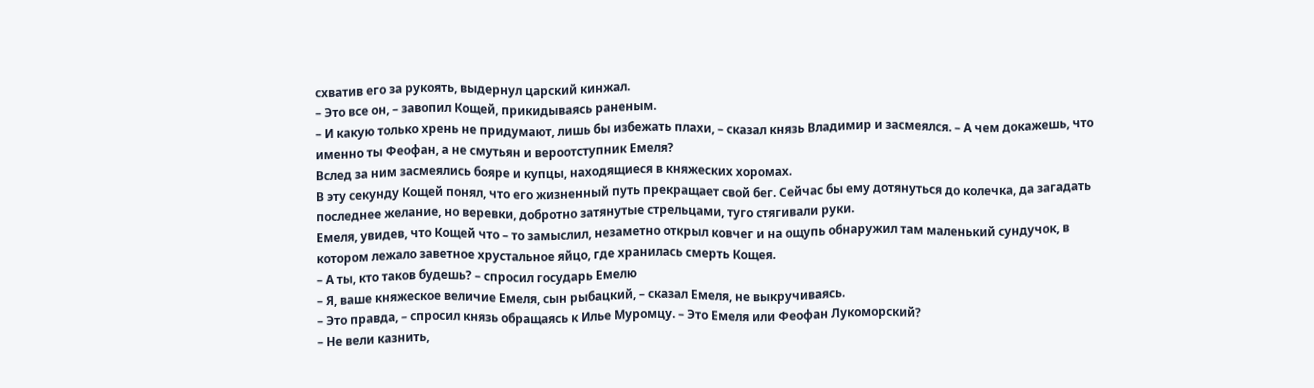схватив его за рукоять, выдернул царский кинжал.
– Это все он, – завопил Кощей, прикидываясь раненым.
– И какую только хрень не придумают, лишь бы избежать плахи, – сказал князь Владимир и засмеялся. – А чем докажешь, что именно ты Феофан, а не смутьян и вероотступник Емеля?
Вслед за ним засмеялись бояре и купцы, находящиеся в княжеских хоромах.
В эту секунду Кощей понял, что его жизненный путь прекращает свой бег. Сейчас бы ему дотянуться до колечка, да загадать последнее желание, но веревки, добротно затянутые стрельцами, туго стягивали руки.
Емеля, увидев, что Кощей что – то замыслил, незаметно открыл ковчег и на ощупь обнаружил там маленький сундучок, в котором лежало заветное хрустальное яйцо, где хранилась смерть Кощея.
– А ты, кто таков будешь? – спросил государь Емелю
– Я, ваше княжеское величие Емеля, сын рыбацкий, – сказал Емеля, не выкручиваясь.
– Это правда, – спросил князь обращаясь к Илье Муромцу. – Это Емеля или Феофан Лукоморский?
– Не вели казнить,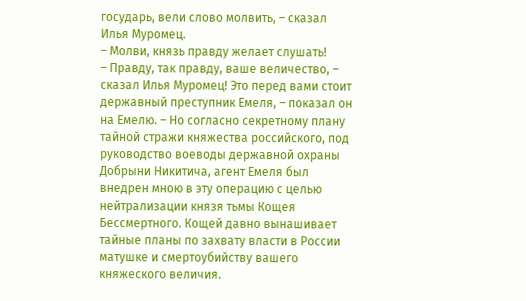государь, вели слово молвить, – сказал Илья Муромец.
– Молви, князь правду желает слушать!
– Правду, так правду, ваше величество, – сказал Илья Муромец! Это перед вами стоит державный преступник Емеля, – показал он на Емелю. – Но согласно секретному плану тайной стражи княжества российского, под руководство воеводы державной охраны Добрыни Никитича, агент Емеля был внедрен мною в эту операцию с целью нейтрализации князя тьмы Кощея Бессмертного. Кощей давно вынашивает тайные планы по захвату власти в России матушке и смертоубийству вашего княжеского величия.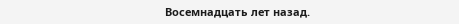Восемнадцать лет назад.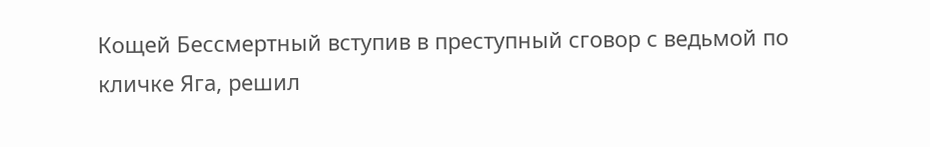Кощей Бессмертный вступив в преступный сговор с ведьмой по кличке Яга, решил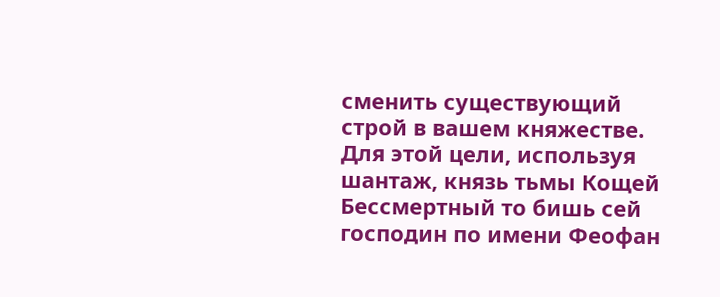сменить существующий строй в вашем княжестве. Для этой цели, используя шантаж, князь тьмы Кощей Бессмертный то бишь сей господин по имени Феофан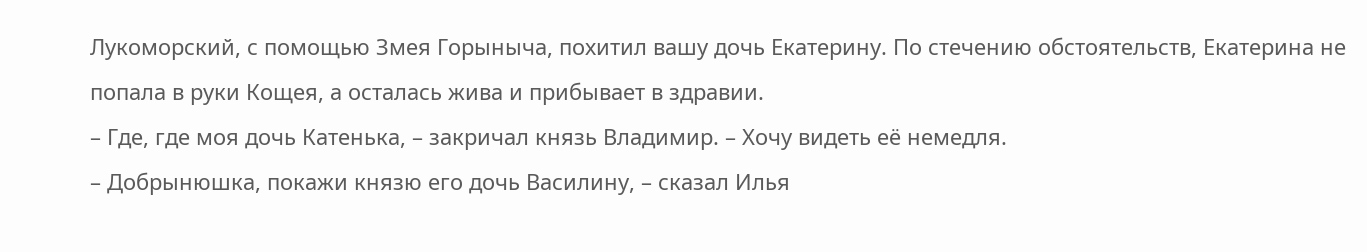Лукоморский, с помощью Змея Горыныча, похитил вашу дочь Екатерину. По стечению обстоятельств, Екатерина не попала в руки Кощея, а осталась жива и прибывает в здравии.
– Где, где моя дочь Катенька, – закричал князь Владимир. – Хочу видеть её немедля.
– Добрынюшка, покажи князю его дочь Василину, – сказал Илья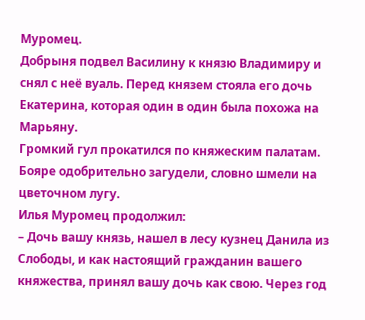Муромец.
Добрыня подвел Василину к князю Владимиру и снял с неё вуаль. Перед князем стояла его дочь Екатерина, которая один в один была похожа на Марьяну.
Громкий гул прокатился по княжеским палатам. Бояре одобрительно загудели, словно шмели на цветочном лугу.
Илья Муромец продолжил:
– Дочь вашу князь, нашел в лесу кузнец Данила из Слободы, и как настоящий гражданин вашего княжества, принял вашу дочь как свою. Через год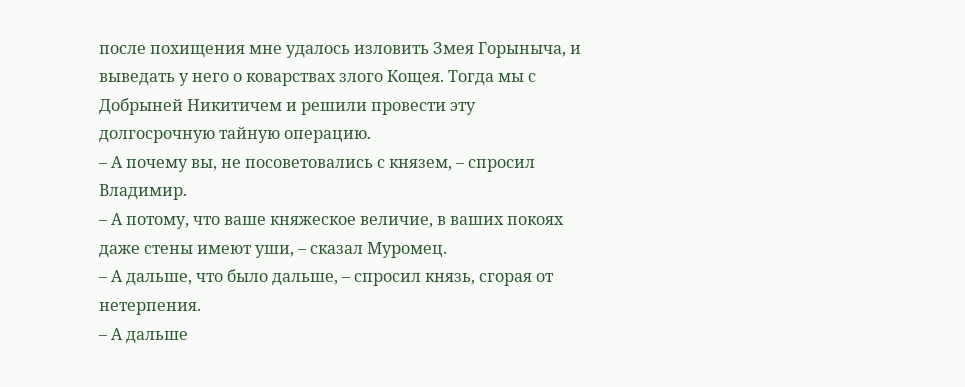после похищения мне удалось изловить Змея Горыныча, и выведать у него о коварствах злого Кощея. Тогда мы с Добрыней Никитичем и решили провести эту долгосрочную тайную операцию.
– А почему вы, не посоветовались с князем, – спросил Владимир.
– А потому, что ваше княжеское величие, в ваших покоях даже стены имеют уши, – сказал Муромец.
– А дальше, что было дальше, – спросил князь, сгорая от нетерпения.
– А дальше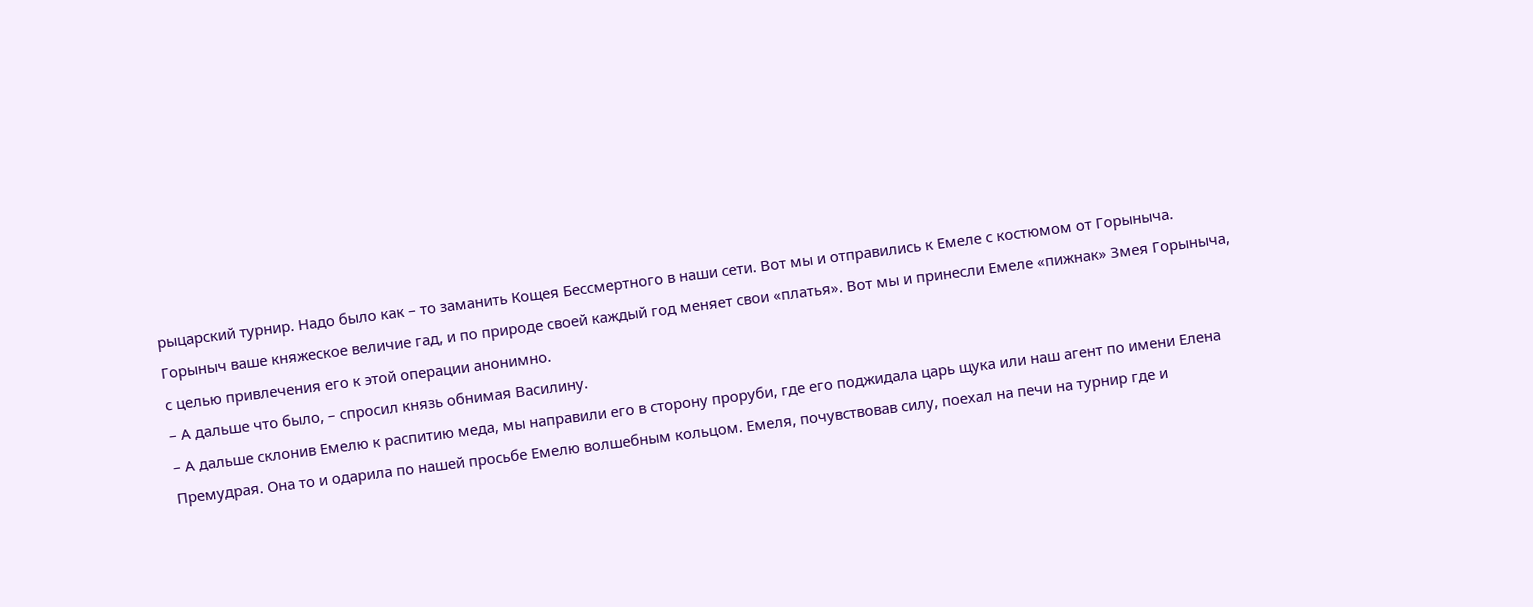рыцарский турнир. Надо было как – то заманить Кощея Бессмертного в наши сети. Вот мы и отправились к Емеле с костюмом от Горыныча. Горыныч ваше княжеское величие гад, и по природе своей каждый год меняет свои «платья». Вот мы и принесли Емеле «пижнак» Змея Горыныча, с целью привлечения его к этой операции анонимно.
– А дальше что было, – спросил князь обнимая Василину.
– А дальше склонив Емелю к распитию меда, мы направили его в сторону проруби, где его поджидала царь щука или наш агент по имени Елена Премудрая. Она то и одарила по нашей просьбе Емелю волшебным кольцом. Емеля, почувствовав силу, поехал на печи на турнир где и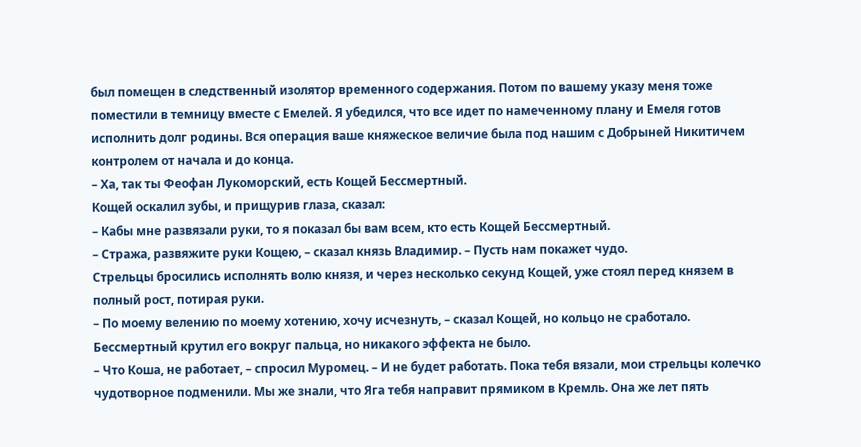был помещен в следственный изолятор временного содержания. Потом по вашему указу меня тоже поместили в темницу вместе с Емелей. Я убедился, что все идет по намеченному плану и Емеля готов исполнить долг родины. Вся операция ваше княжеское величие была под нашим с Добрыней Никитичем контролем от начала и до конца.
– Ха, так ты Феофан Лукоморский, есть Кощей Бессмертный.
Кощей оскалил зубы, и прищурив глаза, сказал:
– Кабы мне развязали руки, то я показал бы вам всем, кто есть Кощей Бессмертный.
– Стража, развяжите руки Кощею, – сказал князь Владимир. – Пусть нам покажет чудо.
Стрельцы бросились исполнять волю князя, и через несколько секунд Кощей, уже стоял перед князем в полный рост, потирая руки.
– По моему велению по моему хотению, хочу исчезнуть, – сказал Кощей, но кольцо не сработало. Бессмертный крутил его вокруг пальца, но никакого эффекта не было.
– Что Коша, не работает, – спросил Муромец. – И не будет работать. Пока тебя вязали, мои стрельцы колечко чудотворное подменили. Мы же знали, что Яга тебя направит прямиком в Кремль. Она же лет пять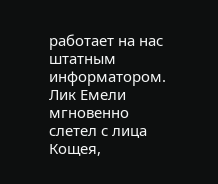работает на нас штатным информатором.
Лик Емели мгновенно слетел с лица Кощея,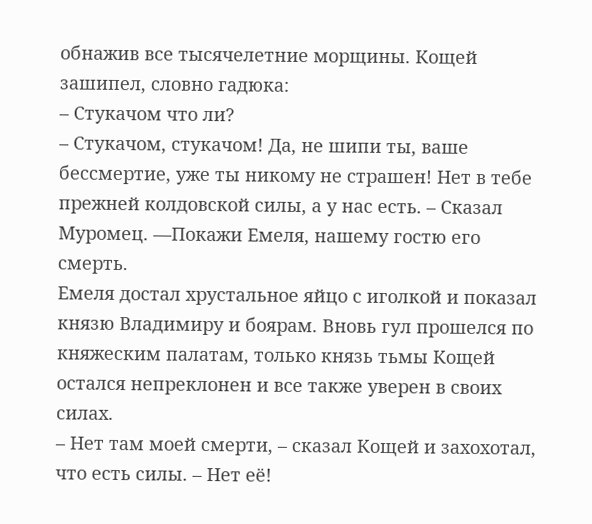обнажив все тысячелетние морщины. Кощей зашипел, словно гадюка:
– Стукачом что ли?
– Стукачом, стукачом! Да, не шипи ты, ваше бессмертие, уже ты никому не страшен! Нет в тебе прежней колдовской силы, а у нас есть. – Сказал Муромец. —Покажи Емеля, нашему гостю его смерть.
Емеля достал хрустальное яйцо с иголкой и показал князю Владимиру и боярам. Вновь гул прошелся по княжеским палатам, только князь тьмы Кощей остался непреклонен и все также уверен в своих силах.
– Нет там моей смерти, – сказал Кощей и захохотал, что есть силы. – Нет её!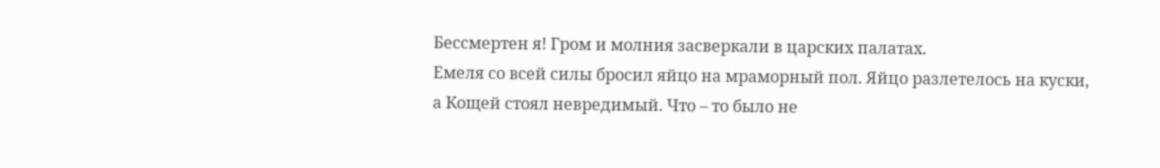Бессмертен я! Гром и молния засверкали в царских палатах.
Емеля со всей силы бросил яйцо на мраморный пол. Яйцо разлетелось на куски, а Кощей стоял невредимый. Что – то было не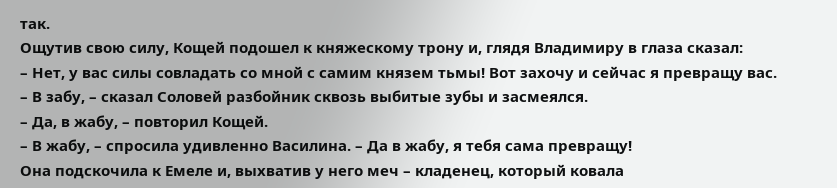так.
Ощутив свою силу, Кощей подошел к княжескому трону и, глядя Владимиру в глаза сказал:
– Нет, у вас силы совладать со мной с самим князем тьмы! Вот захочу и сейчас я превращу вас.
– В забу, – сказал Соловей разбойник сквозь выбитые зубы и засмеялся.
– Да, в жабу, – повторил Кощей.
– В жабу, – спросила удивленно Василина. – Да в жабу, я тебя сама превращу!
Она подскочила к Емеле и, выхватив у него меч – кладенец, который ковала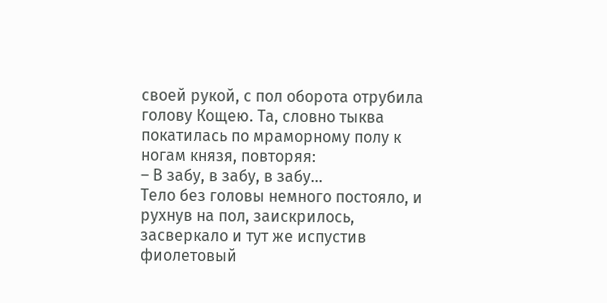своей рукой, с пол оборота отрубила голову Кощею. Та, словно тыква покатилась по мраморному полу к ногам князя, повторяя:
– В забу, в забу, в забу…
Тело без головы немного постояло, и рухнув на пол, заискрилось, засверкало и тут же испустив фиолетовый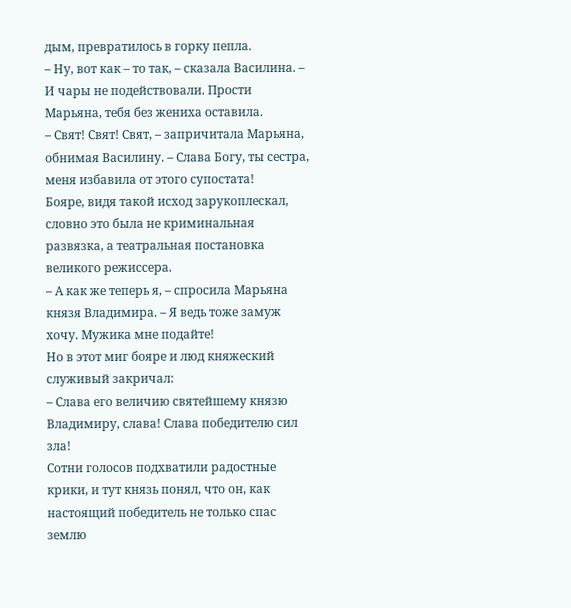дым, превратилось в горку пепла.
– Ну, вот как – то так, – сказала Василина. – И чары не подействовали. Прости Марьяна, тебя без жениха оставила.
– Свят! Свят! Свят, – запричитала Марьяна, обнимая Василину. – Слава Богу, ты сестра, меня избавила от этого супостата!
Бояре, видя такой исход зарукоплескал, словно это была не криминальная развязка, а театральная постановка великого режиссера.
– А как же теперь я, – спросила Марьяна князя Владимира. – Я ведь тоже замуж хочу. Мужика мне подайте!
Но в этот миг бояре и люд княжеский служивый закричал:
– Слава его величию святейшему князю Владимиру, слава! Слава победителю сил зла!
Сотни голосов подхватили радостные крики, и тут князь понял, что он, как настоящий победитель не только спас землю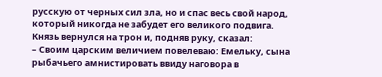русскую от черных сил зла, но и спас весь свой народ, который никогда не забудет его великого подвига.
Князь вернулся на трон и, подняв руку, сказал:
– Своим царским величием повелеваю: Емельку, сына рыбачьего амнистировать ввиду наговора в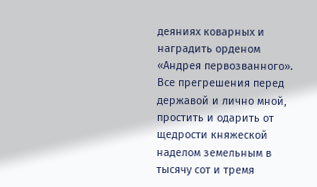деяниях коварных и наградить орденом «Андрея первозванного». Все прегрешения перед державой и лично мной, простить и одарить от щедрости княжеской наделом земельным в тысячу сот и тремя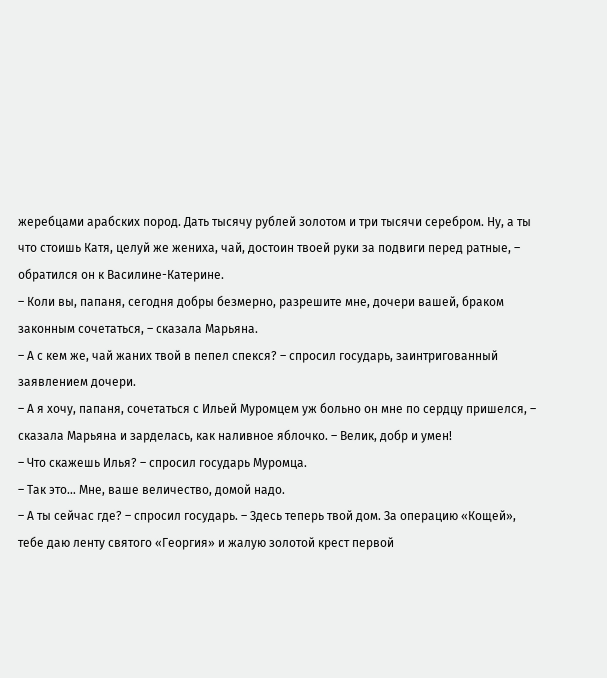жеребцами арабских пород. Дать тысячу рублей золотом и три тысячи серебром. Ну, а ты что стоишь Катя, целуй же жениха, чай, достоин твоей руки за подвиги перед ратные, – обратился он к Василине-Катерине.
– Коли вы, папаня, сегодня добры безмерно, разрешите мне, дочери вашей, браком законным сочетаться, – сказала Марьяна.
– А с кем же, чай жаних твой в пепел спекся? – спросил государь, заинтригованный заявлением дочери.
– А я хочу, папаня, сочетаться с Ильей Муромцем уж больно он мне по сердцу пришелся, – сказала Марьяна и зарделась, как наливное яблочко. – Велик, добр и умен!
– Что скажешь Илья? – спросил государь Муромца.
– Так это… Мне, ваше величество, домой надо.
– А ты сейчас где? – спросил государь. – Здесь теперь твой дом. За операцию «Кощей», тебе даю ленту святого «Георгия» и жалую золотой крест первой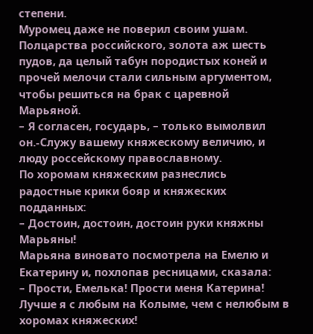степени.
Муромец даже не поверил своим ушам. Полцарства российского, золота аж шесть пудов, да целый табун породистых коней и прочей мелочи стали сильным аргументом, чтобы решиться на брак с царевной Марьяной.
– Я согласен, государь, – только вымолвил он.-Служу вашему княжескому величию, и люду россейскому православному.
По хоромам княжеским разнеслись радостные крики бояр и княжеских подданных:
– Достоин, достоин, достоин руки княжны Марьяны!
Марьяна виновато посмотрела на Емелю и Екатерину и, похлопав ресницами, сказала:
– Прости, Емелька! Прости меня Катерина! Лучше я с любым на Колыме, чем с нелюбым в хоромах княжеских!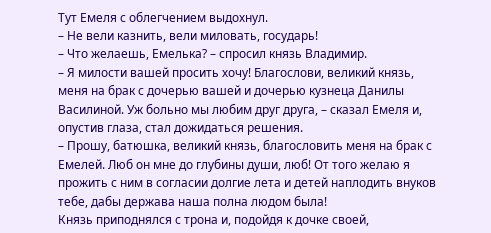Тут Емеля с облегчением выдохнул.
– Не вели казнить, вели миловать, государь!
– Что желаешь, Емелька? – спросил князь Владимир.
– Я милости вашей просить хочу! Благослови, великий князь, меня на брак с дочерью вашей и дочерью кузнеца Данилы Василиной. Уж больно мы любим друг друга, – сказал Емеля и, опустив глаза, стал дожидаться решения.
– Прошу, батюшка, великий князь, благословить меня на брак с Емелей. Люб он мне до глубины души, люб! От того желаю я прожить с ним в согласии долгие лета и детей наплодить внуков тебе, дабы держава наша полна людом была!
Князь приподнялся с трона и, подойдя к дочке своей,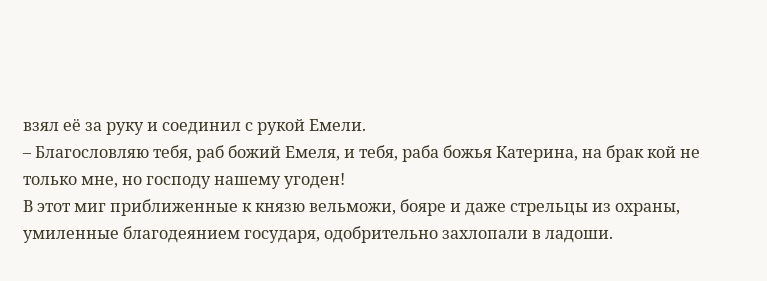взял её за руку и соединил с рукой Емели.
– Благословляю тебя, раб божий Емеля, и тебя, раба божья Катерина, на брак кой не только мне, но господу нашему угоден!
В этот миг приближенные к князю вельможи, бояре и даже стрельцы из охраны, умиленные благодеянием государя, одобрительно захлопали в ладоши.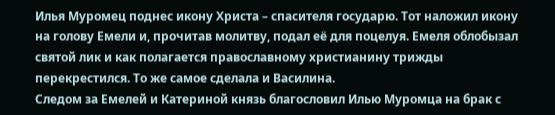Илья Муромец поднес икону Христа – спасителя государю. Тот наложил икону на голову Емели и, прочитав молитву, подал её для поцелуя. Емеля облобызал святой лик и как полагается православному христианину трижды перекрестился. То же самое сделала и Василина.
Следом за Емелей и Катериной князь благословил Илью Муромца на брак с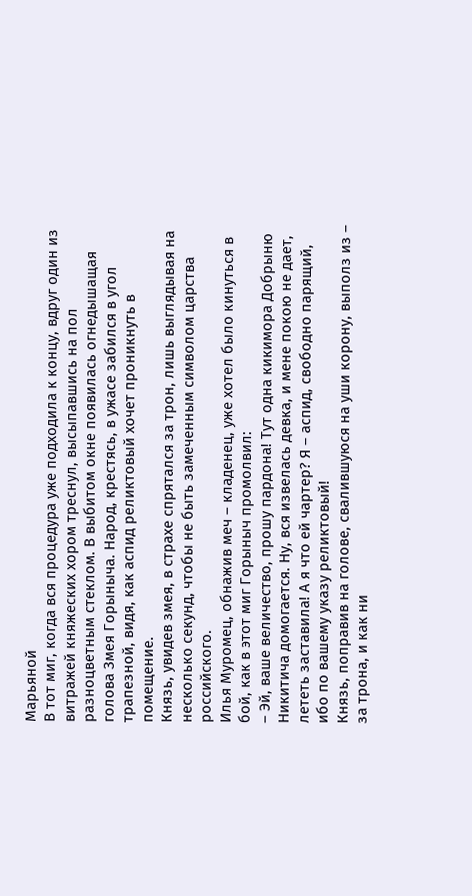Марьяной
В тот миг, когда вся процедура уже подходила к концу, вдруг один из витражей княжеских хором треснул, высыпавшись на пол разноцветным стеклом. В выбитом окне появилась огнедышащая голова Змея Горыныча. Народ, крестясь, в ужасе забился в угол трапезной, видя, как аспид реликтовый хочет проникнуть в помещение.
Князь, увидев змея, в страхе спрятался за трон, лишь выглядывая на несколько секунд, чтобы не быть замеченным символом царства российского.
Илья Муромец, обнажив меч – кладенец, уже хотел было кинуться в бой, как в этот миг Горыныч промолвил:
– Эй, ваше величество, прошу пардона! Тут одна кикимора Добрыню Никитича домогается. Ну, вся извелась девка, и мене покою не дает, лететь заставила! А я что ей чартер? Я – аспид, свободно парящий, ибо по вашему указу реликтовый!
Князь, поправив на голове, свалившуюся на уши корону, выполз из – за трона, и как ни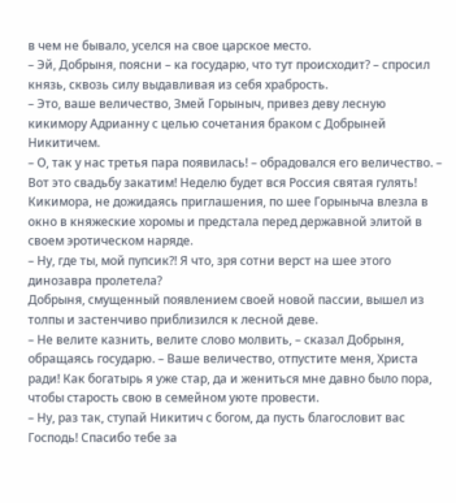в чем не бывало, уселся на свое царское место.
– Эй, Добрыня, поясни – ка государю, что тут происходит? – спросил князь, сквозь силу выдавливая из себя храбрость.
– Это, ваше величество, Змей Горыныч, привез деву лесную кикимору Адрианну с целью сочетания браком с Добрыней Никитичем.
– О, так у нас третья пара появилась! – обрадовался его величество. – Вот это свадьбу закатим! Неделю будет вся Россия святая гулять!
Кикимора, не дожидаясь приглашения, по шее Горыныча влезла в окно в княжеские хоромы и предстала перед державной элитой в своем эротическом наряде.
– Ну, где ты, мой пупсик?! Я что, зря сотни верст на шее этого динозавра пролетела?
Добрыня, смущенный появлением своей новой пассии, вышел из толпы и застенчиво приблизился к лесной деве.
– Не велите казнить, велите слово молвить, – сказал Добрыня, обращаясь государю. – Ваше величество, отпустите меня, Христа ради! Как богатырь я уже стар, да и жениться мне давно было пора, чтобы старость свою в семейном уюте провести.
– Ну, раз так, ступай Никитич с богом, да пусть благословит вас Господь! Спасибо тебе за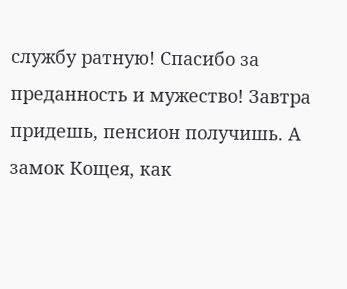службу ратную! Спасибо за преданность и мужество! Завтра придешь, пенсион получишь. А замок Кощея, как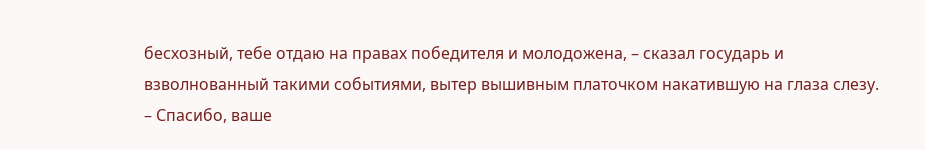бесхозный, тебе отдаю на правах победителя и молодожена, – сказал государь и взволнованный такими событиями, вытер вышивным платочком накатившую на глаза слезу.
– Спасибо, ваше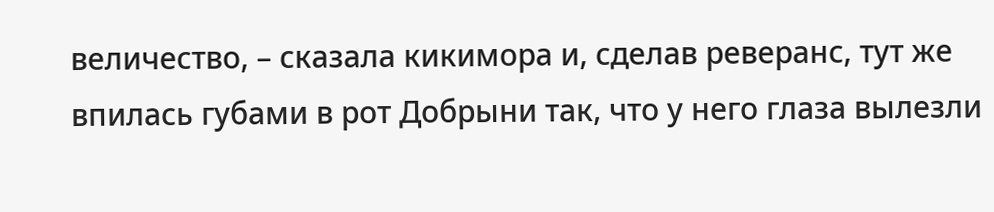величество, – сказала кикимора и, сделав реверанс, тут же впилась губами в рот Добрыни так, что у него глаза вылезли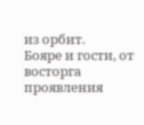из орбит.
Бояре и гости, от восторга проявления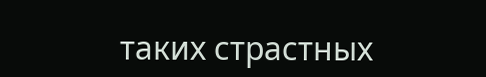таких страстных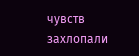чувств захлопали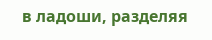в ладоши, разделяя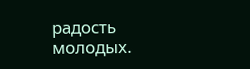радость молодых.